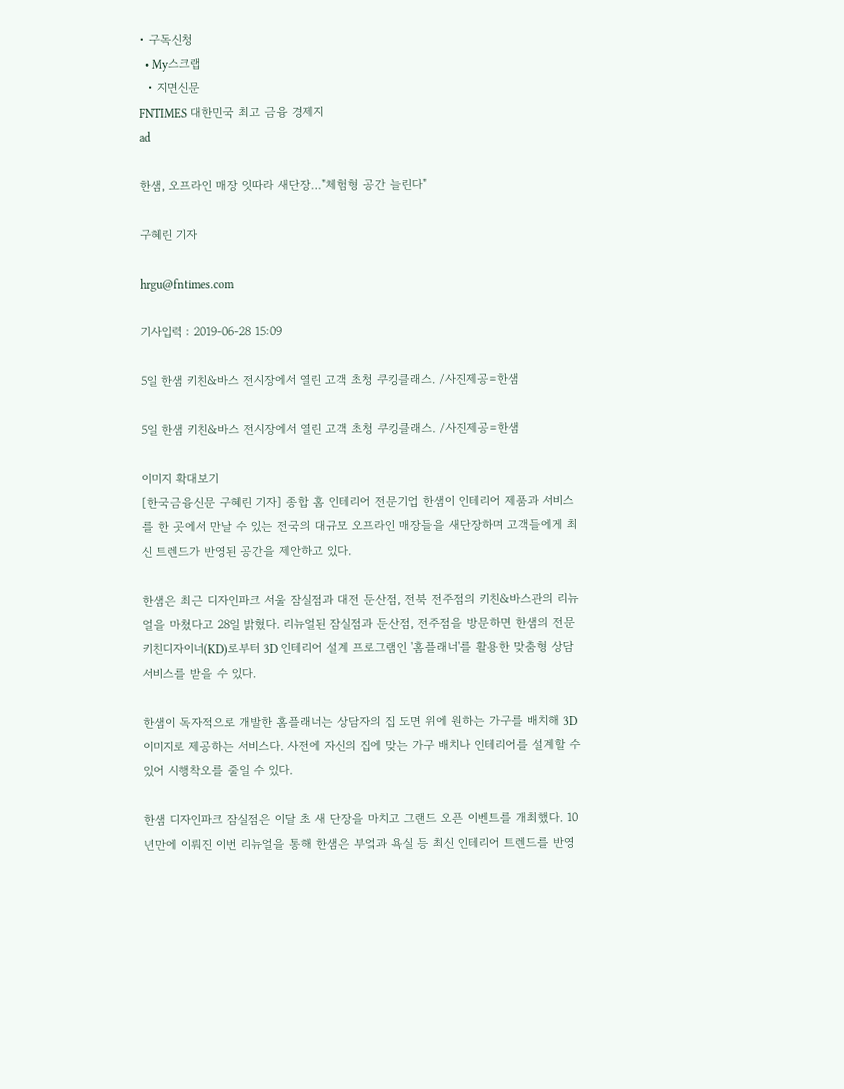• 구독신청
  • My스크랩
  • 지면신문
FNTIMES 대한민국 최고 금융 경제지
ad

한샘, 오프라인 매장 잇따라 새단장…"체험형 공간 늘린다"

구혜린 기자

hrgu@fntimes.com

기사입력 : 2019-06-28 15:09

5일 한샘 키친&바스 전시장에서 열린 고객 초청 쿠킹클래스. /사진제공=한샘

5일 한샘 키친&바스 전시장에서 열린 고객 초청 쿠킹클래스. /사진제공=한샘

이미지 확대보기
[한국금융신문 구혜린 기자] 종합 홈 인테리어 전문기업 한샘이 인테리어 제품과 서비스를 한 곳에서 만날 수 있는 전국의 대규모 오프라인 매장들을 새단장하며 고객들에게 최신 트렌드가 반영된 공간을 제안하고 있다.

한샘은 최근 디자인파크 서울 잠실점과 대전 둔산점, 전북 전주점의 키친&바스관의 리뉴얼을 마쳤다고 28일 밝혔다. 리뉴얼된 잠실점과 둔산점, 전주점을 방문하면 한샘의 전문 키친디자이너(KD)로부터 3D 인테리어 설계 프로그램인 '홈플래너'를 활용한 맞춤형 상담 서비스를 받을 수 있다.

한샘이 독자적으로 개발한 홈플래너는 상담자의 집 도면 위에 원하는 가구를 배치해 3D 이미지로 제공하는 서비스다. 사전에 자신의 집에 맞는 가구 배치나 인테리어를 설계할 수 있어 시행착오를 줄일 수 있다.

한샘 디자인파크 잠실점은 이달 초 새 단장을 마치고 그랜드 오픈 이벤트를 개최했다. 10년만에 이뤄진 이번 리뉴얼을 통해 한샘은 부엌과 욕실 등 최신 인테리어 트렌드를 반영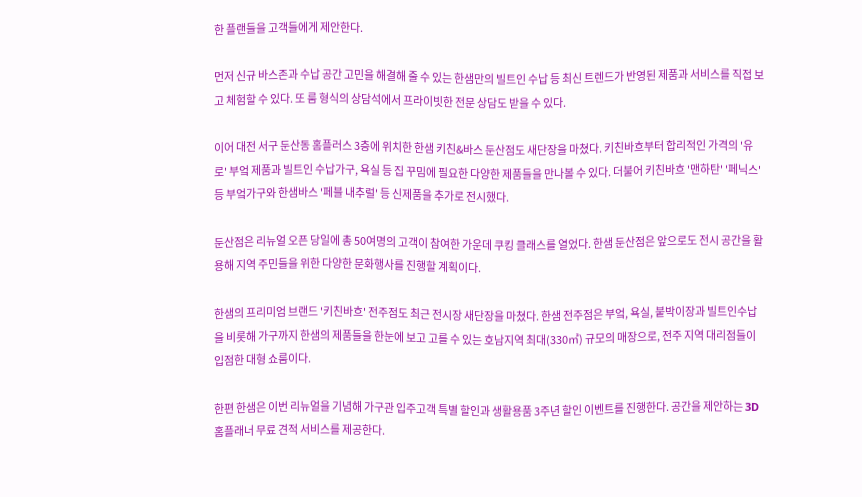한 플랜들을 고객들에게 제안한다.

먼저 신규 바스존과 수납 공간 고민을 해결해 줄 수 있는 한샘만의 빌트인 수납 등 최신 트렌드가 반영된 제품과 서비스를 직접 보고 체험할 수 있다. 또 룸 형식의 상담석에서 프라이빗한 전문 상담도 받을 수 있다.

이어 대전 서구 둔산동 홈플러스 3층에 위치한 한샘 키친&바스 둔산점도 새단장을 마쳤다. 키친바흐부터 합리적인 가격의 '유로' 부엌 제품과 빌트인 수납가구, 욕실 등 집 꾸밈에 필요한 다양한 제품들을 만나볼 수 있다. 더불어 키친바흐 '맨하탄' '페닉스' 등 부엌가구와 한샘바스 '페블 내추럴' 등 신제품을 추가로 전시했다.

둔산점은 리뉴얼 오픈 당일에 총 50여명의 고객이 참여한 가운데 쿠킹 클래스를 열었다. 한샘 둔산점은 앞으로도 전시 공간을 활용해 지역 주민들을 위한 다양한 문화행사를 진행할 계획이다.

한샘의 프리미엄 브랜드 '키친바흐' 전주점도 최근 전시장 새단장을 마쳤다. 한샘 전주점은 부엌, 욕실, 붙박이장과 빌트인수납을 비롯해 가구까지 한샘의 제품들을 한눈에 보고 고를 수 있는 호남지역 최대(330㎡) 규모의 매장으로, 전주 지역 대리점들이 입점한 대형 쇼룸이다.

한편 한샘은 이번 리뉴얼을 기념해 가구관 입주고객 특별 할인과 생활용품 3주년 할인 이벤트를 진행한다. 공간을 제안하는 3D홈플래너 무료 견적 서비스를 제공한다.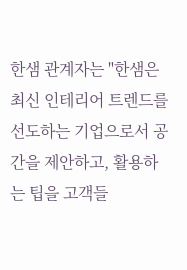한샘 관계자는 "한샘은 최신 인테리어 트렌드를 선도하는 기업으로서 공간을 제안하고, 활용하는 팁을 고객들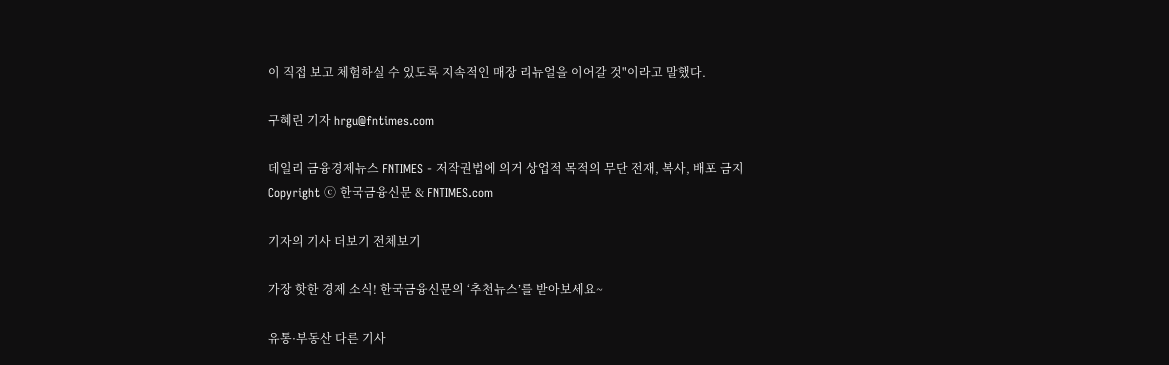이 직접 보고 체험하실 수 있도록 지속적인 매장 리뉴얼을 이어갈 것"이라고 말했다.

구혜린 기자 hrgu@fntimes.com

데일리 금융경제뉴스 FNTIMES - 저작권법에 의거 상업적 목적의 무단 전재, 복사, 배포 금지
Copyright ⓒ 한국금융신문 & FNTIMES.com

기자의 기사 더보기 전체보기

가장 핫한 경제 소식! 한국금융신문의 ‘추천뉴스’를 받아보세요~

유통·부동산 다른 기사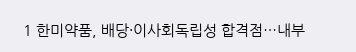1 한미약품, 배당·이사회독립성 합격점…내부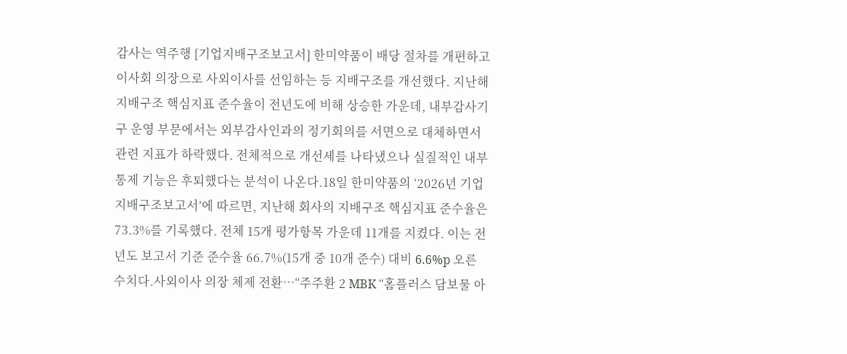감사는 역주행 [기업지배구조보고서] 한미약품이 배당 절차를 개편하고 이사회 의장으로 사외이사를 선임하는 등 지배구조를 개선했다. 지난해 지배구조 핵심지표 준수율이 전년도에 비해 상승한 가운데, 내부감사기구 운영 부문에서는 외부감사인과의 정기회의를 서면으로 대체하면서 관련 지표가 하락했다. 전체적으로 개선세를 나타냈으나 실질적인 내부통제 기능은 후퇴했다는 분석이 나온다.18일 한미약품의 ‘2026년 기업지배구조보고서’에 따르면, 지난해 회사의 지배구조 핵심지표 준수율은 73.3%를 기록했다. 전체 15개 평가항목 가운데 11개를 지켰다. 이는 전년도 보고서 기준 준수율 66.7%(15개 중 10개 준수) 대비 6.6%p 오른 수치다.사외이사 의장 체제 전환…“주주환 2 MBK “홈플러스 담보물 아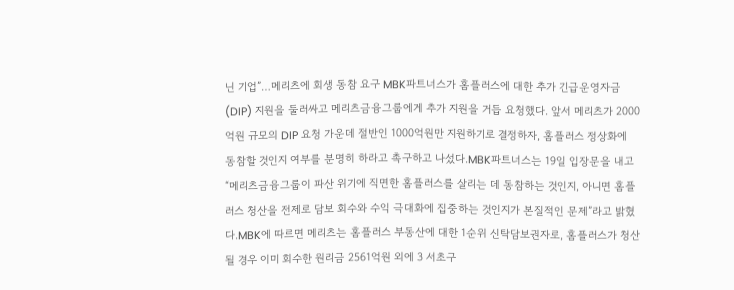닌 기업”…메리츠에 회생 동참 요구 MBK파트너스가 홈플러스에 대한 추가 긴급운영자금(DIP) 지원을 둘러싸고 메리츠금융그룹에게 추가 지원을 거듭 요청했다. 앞서 메리츠가 2000억원 규모의 DIP 요청 가운데 절반인 1000억원만 지원하기로 결정하자, 홈플러스 정상화에 동참할 것인지 여부를 분명히 하라고 촉구하고 나섰다.MBK파트너스는 19일 입장문을 내고 “메리츠금융그룹이 파산 위기에 직면한 홈플러스를 살리는 데 동참하는 것인지, 아니면 홈플러스 청산을 전제로 담보 회수와 수익 극대화에 집중하는 것인지가 본질적인 문제”라고 밝혔다.MBK에 따르면 메리츠는 홈플러스 부동산에 대한 1순위 신탁담보권자로, 홈플러스가 청산될 경우 이미 회수한 원리금 2561억원 외에 3 서초구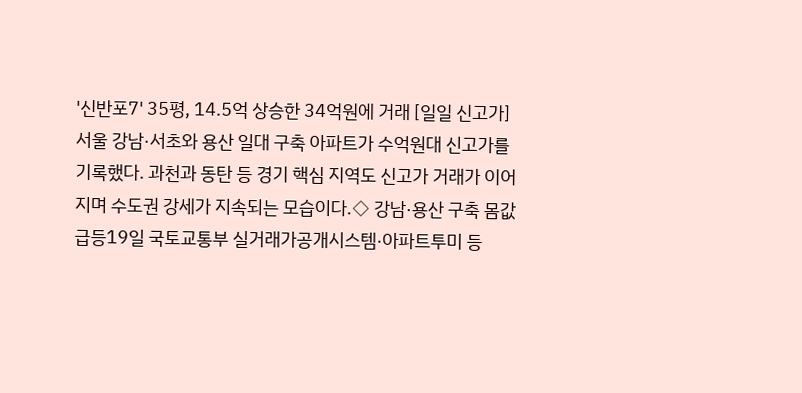'신반포7' 35평, 14.5억 상승한 34억원에 거래 [일일 신고가] 서울 강남·서초와 용산 일대 구축 아파트가 수억원대 신고가를 기록했다. 과천과 동탄 등 경기 핵심 지역도 신고가 거래가 이어지며 수도권 강세가 지속되는 모습이다.◇ 강남·용산 구축 몸값 급등19일 국토교통부 실거래가공개시스템·아파트투미 등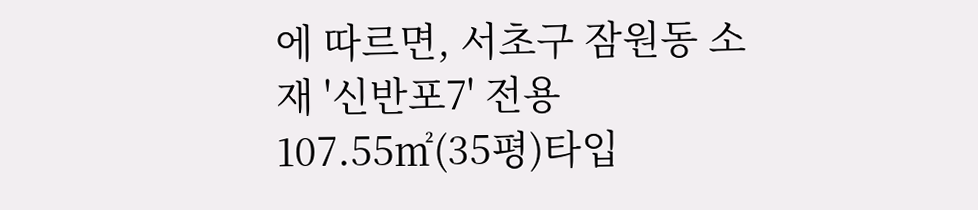에 따르면, 서초구 잠원동 소재 '신반포7' 전용 107.55㎡(35평)타입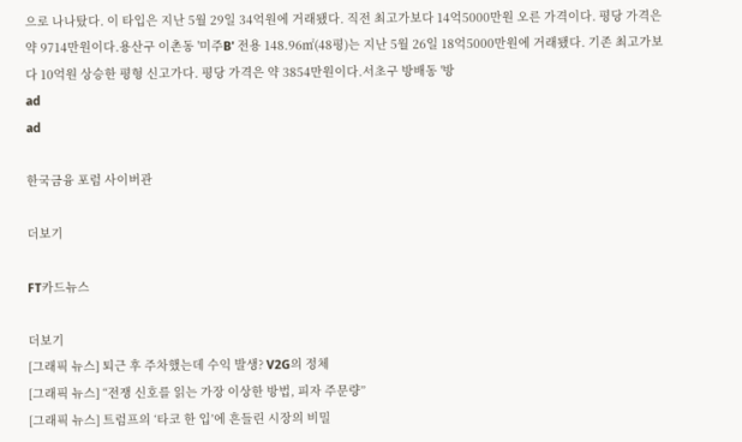으로 나나탔다. 이 타입은 지난 5월 29일 34억원에 거래됐다. 직전 최고가보다 14억5000만원 오른 가격이다. 평당 가격은 약 9714만원이다.용산구 이촌동 '미주B' 전용 148.96㎡(48평)는 지난 5월 26일 18억5000만원에 거래됐다. 기존 최고가보다 10억원 상승한 평형 신고가다. 평당 가격은 약 3854만원이다.서초구 방배동 '방
ad
ad

한국금융 포럼 사이버관

더보기

FT카드뉴스

더보기
[그래픽 뉴스] 퇴근 후 주차했는데 수익 발생? V2G의 정체
[그래픽 뉴스] “전쟁 신호를 읽는 가장 이상한 방법, 피자 주문량”
[그래픽 뉴스] 트럼프의 ‘타코 한 입’에 흔들린 시장의 비밀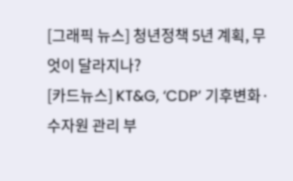[그래픽 뉴스] 청년정책 5년 계획, 무엇이 달라지나?
[카드뉴스] KT&G, ‘CDP’ 기후변화·수자원 관리 부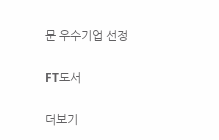문 우수기업 선정

FT도서

더보기